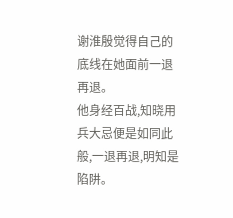谢淮殷觉得自己的底线在她面前一退再退。
他身经百战,知晓用兵大忌便是如同此般,一退再退,明知是陷阱。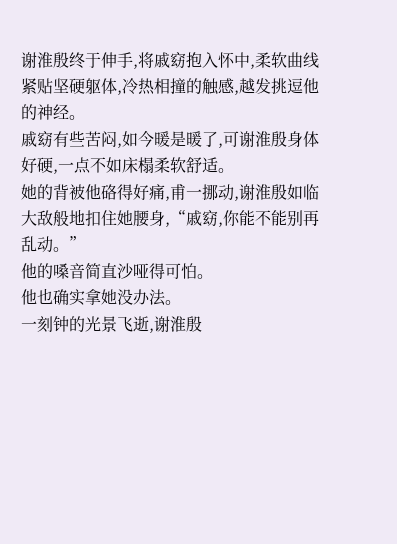谢淮殷终于伸手,将戚窈抱入怀中,柔软曲线紧贴坚硬躯体,冷热相撞的触感,越发挑逗他的神经。
戚窈有些苦闷,如今暖是暖了,可谢淮殷身体好硬,一点不如床榻柔软舒适。
她的背被他硌得好痛,甫一挪动,谢淮殷如临大敌般地扣住她腰身,“戚窈,你能不能别再乱动。”
他的嗓音简直沙哑得可怕。
他也确实拿她没办法。
一刻钟的光景飞逝,谢淮殷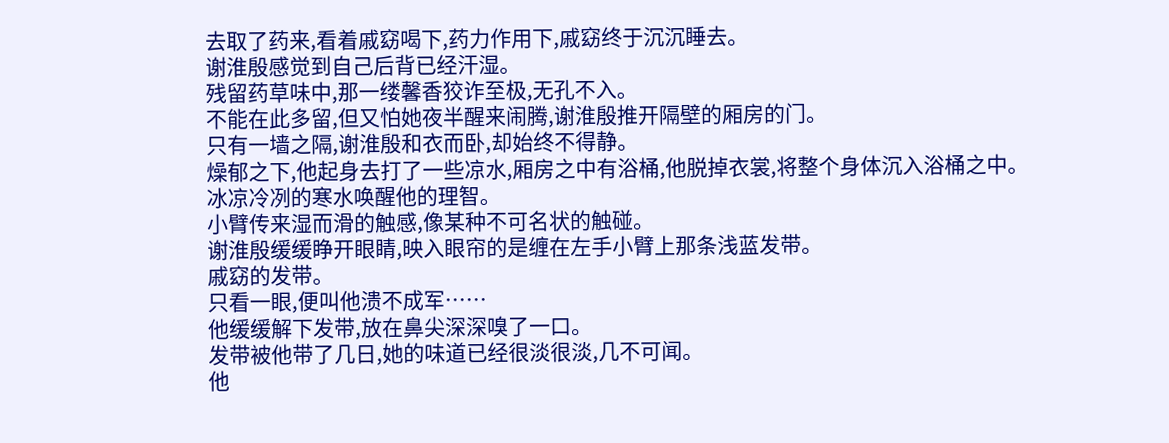去取了药来,看着戚窈喝下,药力作用下,戚窈终于沉沉睡去。
谢淮殷感觉到自己后背已经汗湿。
残留药草味中,那一缕馨香狡诈至极,无孔不入。
不能在此多留,但又怕她夜半醒来闹腾,谢淮殷推开隔壁的厢房的门。
只有一墙之隔,谢淮殷和衣而卧,却始终不得静。
燥郁之下,他起身去打了一些凉水,厢房之中有浴桶,他脱掉衣裳,将整个身体沉入浴桶之中。
冰凉冷冽的寒水唤醒他的理智。
小臂传来湿而滑的触感,像某种不可名状的触碰。
谢淮殷缓缓睁开眼睛,映入眼帘的是缠在左手小臂上那条浅蓝发带。
戚窈的发带。
只看一眼,便叫他溃不成军……
他缓缓解下发带,放在鼻尖深深嗅了一口。
发带被他带了几日,她的味道已经很淡很淡,几不可闻。
他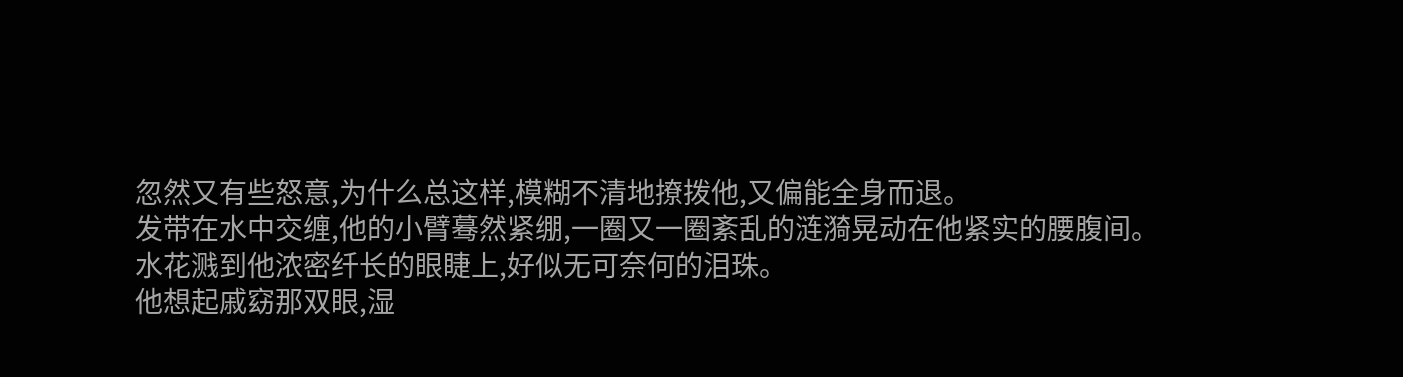忽然又有些怒意,为什么总这样,模糊不清地撩拨他,又偏能全身而退。
发带在水中交缠,他的小臂蓦然紧绷,一圈又一圈紊乱的涟漪晃动在他紧实的腰腹间。
水花溅到他浓密纤长的眼睫上,好似无可奈何的泪珠。
他想起戚窈那双眼,湿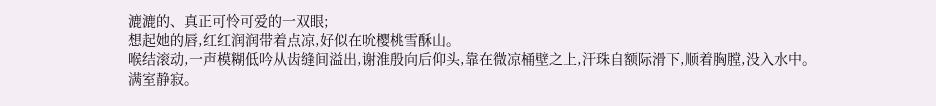漉漉的、真正可怜可爱的一双眼;
想起她的唇,红红润润带着点凉,好似在吮樱桃雪酥山。
喉结滚动,一声模糊低吟从齿缝间溢出,谢淮殷向后仰头,靠在微凉桶壁之上,汗珠自额际滑下,顺着胸膛,没入水中。
满室静寂。